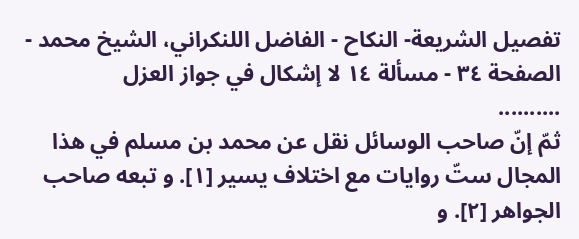تفصيل الشريعة- النكاح - الفاضل اللنكراني، الشيخ محمد - الصفحة ٣٤ - مسألة ١٤ لا إشكال في جواز العزل
..........
ثمّ إنّ صاحب الوسائل نقل عن محمد بن مسلم في هذا المجال ستّ روايات مع اختلاف يسير [١]. و تبعه صاحب الجواهر [٢]. و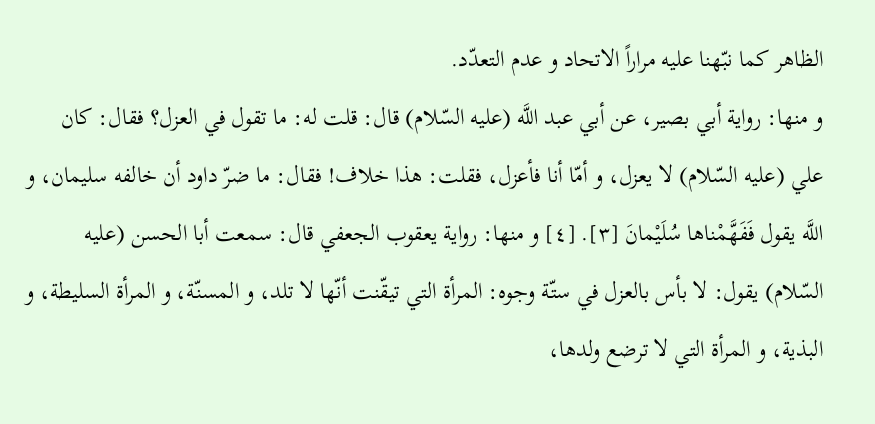الظاهر كما نبّهنا عليه مراراً الاتحاد و عدم التعدّد.
و منها: رواية أبي بصير، عن أبي عبد اللَّه (عليه السّلام) قال: قلت له: ما تقول في العزل؟ فقال: كان علي (عليه السّلام) لا يعزل، و أمّا أنا فأعزل، فقلت: هذا خلاف! فقال: ما ضرّ داود أن خالفه سليمان، و اللَّه يقول فَفَهَّمْناها سُلَيْمانَ [٣]. [٤] و منها: رواية يعقوب الجعفي قال: سمعت أبا الحسن (عليه السّلام) يقول: لا بأس بالعزل في ستّة وجوه: المرأة التي تيقّنت أنّها لا تلد، و المسنّة، و المرأة السليطة، و البذية، و المرأة التي لا ترضع ولدها،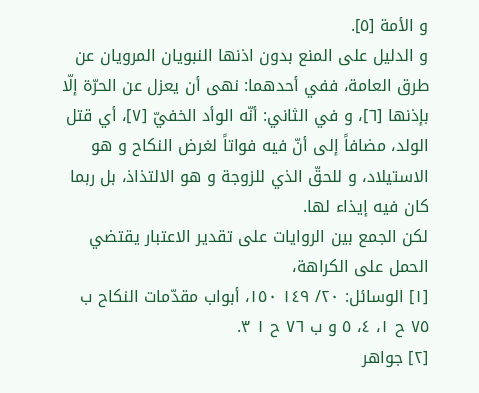و الأمة [٥].
و الدليل على المنع بدون اذنها النبويان المرويان عن طرق العامة، ففي أحدهما: نهى أن يعزل عن الحرّة إلّا بإذنها [٦]، و في الثاني: أنّه الوأد الخفيّ [٧]، أي قتل الولد، مضافاً إلى أنّ فيه فواتاً لغرض النكاح و هو الاستيلاد، و للحقّ الذي للزوجة و هو الالتذاذ، بل ربما كان فيه إيذاء لها.
لكن الجمع بين الروايات على تقدير الاعتبار يقتضي الحمل على الكراهة،
[١] الوسائل: ٢٠/ ١٤٩ ١٥٠، أبواب مقدّمات النكاح ب ٧٥ ح ١، ٤، ٥ و ب ٧٦ ح ١ ٣.
[٢] جواهر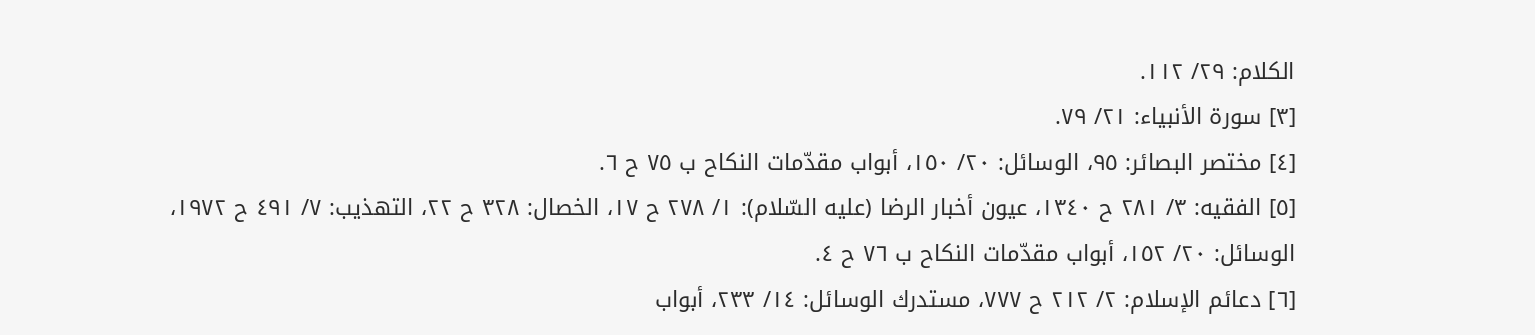الكلام: ٢٩/ ١١٢.
[٣] سورة الأنبياء: ٢١/ ٧٩.
[٤] مختصر البصائر: ٩٥، الوسائل: ٢٠/ ١٥٠، أبواب مقدّمات النكاح ب ٧٥ ح ٦.
[٥] الفقيه: ٣/ ٢٨١ ح ١٣٤٠، عيون أخبار الرضا (عليه السّلام): ١/ ٢٧٨ ح ١٧، الخصال: ٣٢٨ ح ٢٢، التهذيب: ٧/ ٤٩١ ح ١٩٧٢، الوسائل: ٢٠/ ١٥٢، أبواب مقدّمات النكاح ب ٧٦ ح ٤.
[٦] دعائم الإسلام: ٢/ ٢١٢ ح ٧٧٧، مستدرك الوسائل: ١٤/ ٢٣٣، أبواب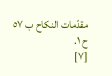مقدّمات النكاح ب ٥٧ ح ١.
[٧]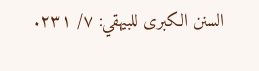السنن الكبرى للبيهقي: ٧/ ٢٣١.